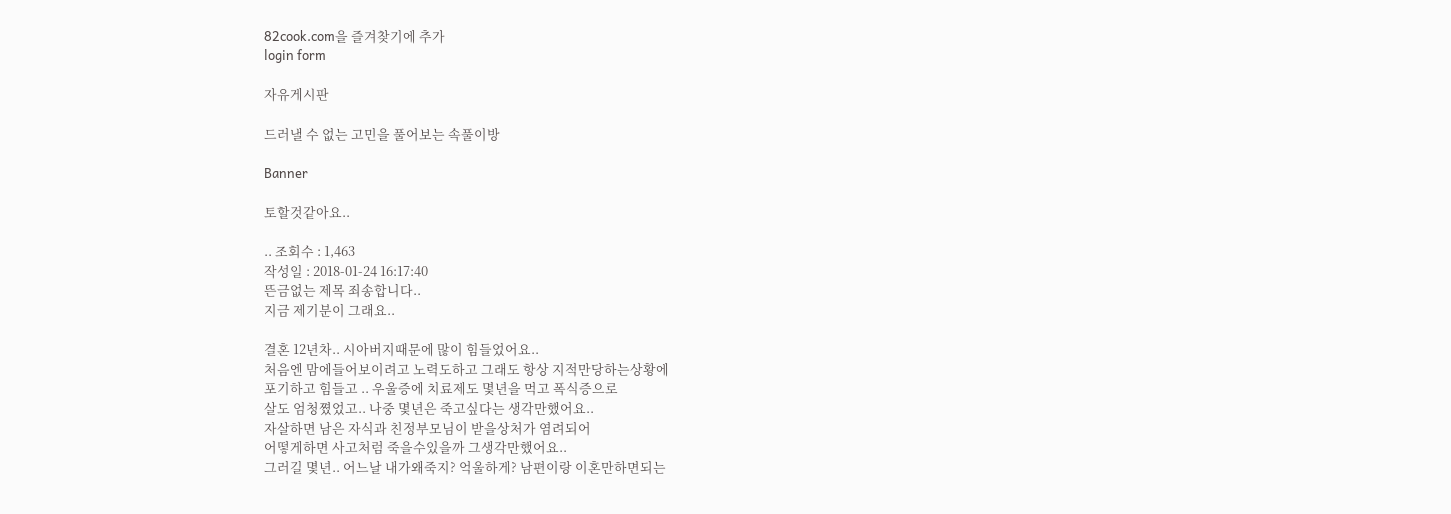82cook.com을 즐겨찾기에 추가
login form

자유게시판

드러낼 수 없는 고민을 풀어보는 속풀이방

Banner

토할것같아요..

.. 조회수 : 1,463
작성일 : 2018-01-24 16:17:40
뜬금없는 제목 죄송합니다..
지금 제기분이 그래요..

결혼 12년차.. 시아버지때문에 많이 힘들었어요..
처음엔 맘에들어보이려고 노력도하고 그래도 항상 지적만당하는상황에
포기하고 힘들고 .. 우울증에 치료제도 몇년을 먹고 폭식증으로
살도 엄청쪘었고.. 나중 몇년은 죽고싶다는 생각만했어요..
자살하면 남은 자식과 친정부모님이 받을상처가 염려되어
어떻게하면 사고처럼 죽을수있을까 그생각만했어요..
그러길 몇년.. 어느날 내가왜죽지? 억울하게? 남편이랑 이혼만하면되는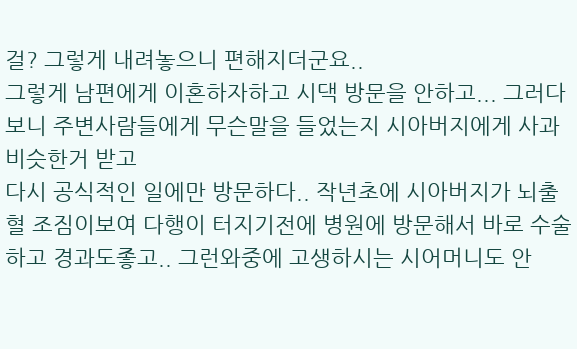걸? 그렇게 내려놓으니 편해지더군요..
그렇게 남편에게 이혼하자하고 시댁 방문을 안하고... 그러다보니 주변사람들에게 무슨말을 들었는지 시아버지에게 사과비슷한거 받고
다시 공식적인 일에만 방문하다.. 작년초에 시아버지가 뇌출혈 조짐이보여 다행이 터지기전에 병원에 방문해서 바로 수술하고 경과도좋고.. 그런와중에 고생하시는 시어머니도 안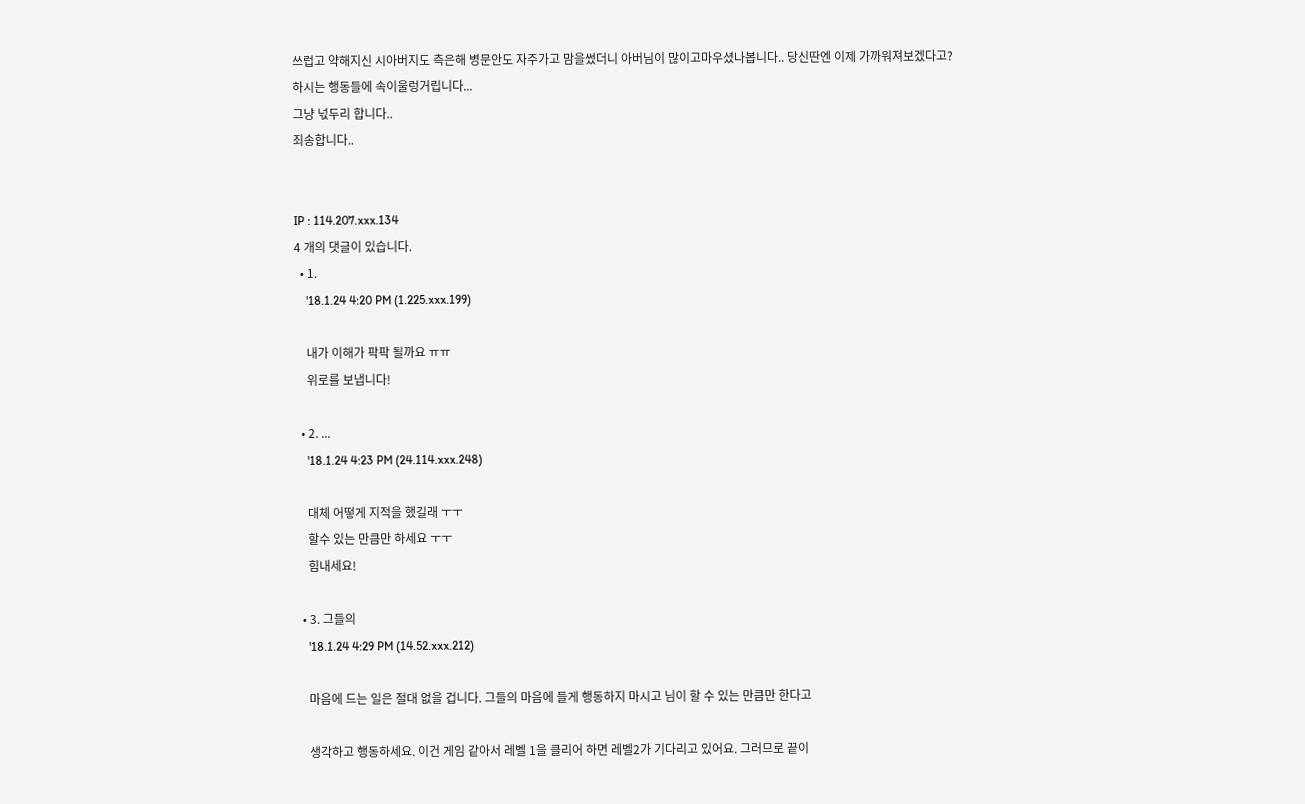쓰럽고 약해지신 시아버지도 측은해 병문안도 자주가고 맘을썼더니 아버님이 많이고마우셨나봅니다.. 당신딴엔 이제 가까워져보겠다고?
하시는 행동들에 속이울렁거립니다...
그냥 넋두리 합니다..
죄송합니다..


IP : 114.207.xxx.134
4 개의 댓글이 있습니다.
  • 1.
    '18.1.24 4:20 PM (1.225.xxx.199)

    내가 이해가 팍팍 될까요 ㅠㅠ
    위로를 보냅니다!

  • 2. ...
    '18.1.24 4:23 PM (24.114.xxx.248)

    대체 어떻게 지적을 했길래 ㅜㅜ
    할수 있는 만큼만 하세요 ㅜㅜ
    힘내세요!

  • 3. 그들의
    '18.1.24 4:29 PM (14.52.xxx.212)

    마음에 드는 일은 절대 없을 겁니다. 그들의 마음에 들게 행동하지 마시고 님이 할 수 있는 만큼만 한다고

    생각하고 행동하세요. 이건 게임 같아서 레벨 1을 클리어 하면 레벨2가 기다리고 있어요. 그러므로 끝이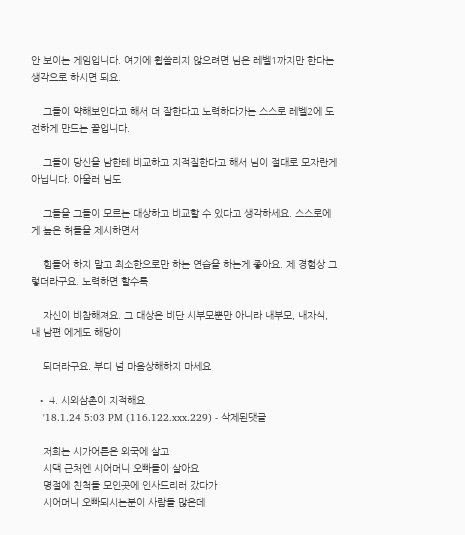안 보이는 게임입니다. 여기에 휩쓸리지 않으려면 님은 레벨1까지만 한다는 생각으로 하시면 되요.

    그들이 약해보인다고 해서 더 잘한다고 노력하다가는 스스로 레벨2에 도전하게 만드는 꼴입니다.

    그들이 당신을 남한테 비교하고 지적질한다고 해서 님이 절대로 모자란게 아닙니다. 아울러 님도

    그들을 그들이 모르는 대상하고 비교할 수 있다고 생각하세요. 스스로에게 높은 허들을 제시하면서

    힘들어 하지 말고 최소한으로만 하는 연습을 하는게 좋아요. 제 경험상 그렇더라구요. 노력하면 할수록

    자신이 비참해져요. 그 대상은 비단 시부모뿐만 아니라 내부모, 내자식, 내 남편 에게도 해당이

    되더라구요. 부디 넘 마음상해하지 마세요

  • 4. 시외삼촌이 지적해요
    '18.1.24 5:03 PM (116.122.xxx.229) - 삭제된댓글

    저희는 시가어른은 외국에 살고
    시댁 근처엔 시어머니 오빠들이 살아요
    명절에 친척들 모인곳에 인사드리러 갔다가
    시어머니 오빠되시는분이 사람들 많은데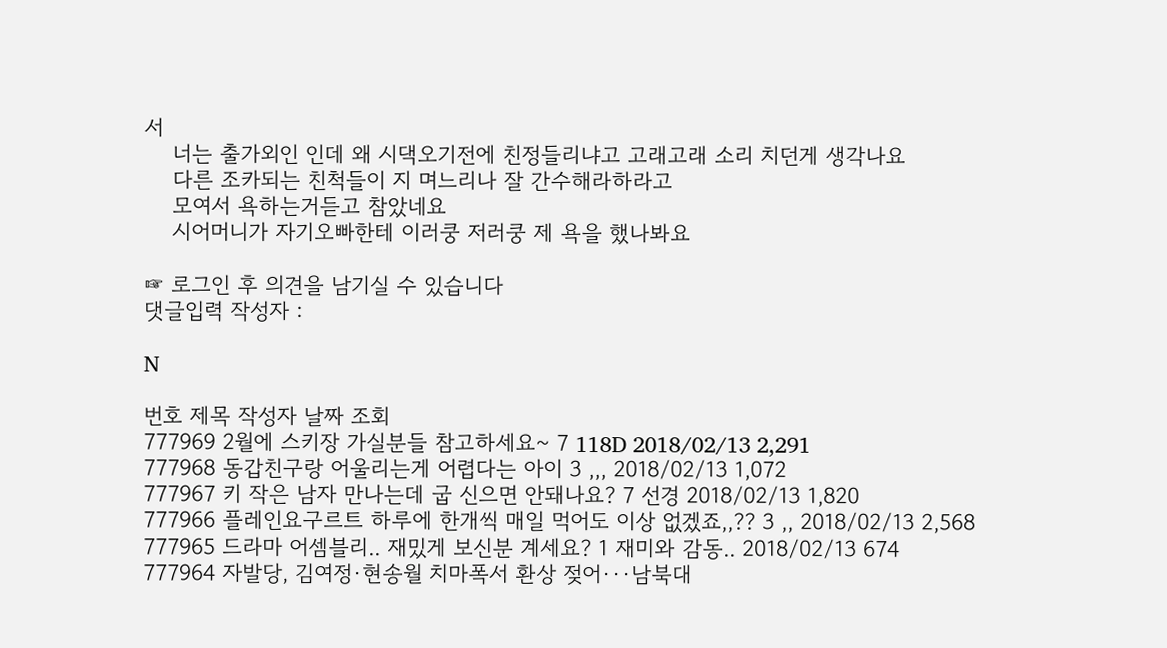서
    너는 출가외인 인데 왜 시댁오기전에 친정들리냐고 고래고래 소리 치던게 생각나요
    다른 조카되는 친척들이 지 며느리나 잘 간수해라하라고
    모여서 욕하는거듣고 참았네요
    시어머니가 자기오빠한테 이러쿵 저러쿵 제 욕을 했나봐요

☞ 로그인 후 의견을 남기실 수 있습니다
댓글입력 작성자 :

N

번호 제목 작성자 날짜 조회
777969 2월에 스키장 가실분들 참고하세요~ 7 118D 2018/02/13 2,291
777968 동갑친구랑 어울리는게 어렵다는 아이 3 ,,, 2018/02/13 1,072
777967 키 작은 남자 만나는데 굽 신으면 안돼나요? 7 선경 2018/02/13 1,820
777966 플레인요구르트 하루에 한개씩 매일 먹어도 이상 없겠죠,,?? 3 ,, 2018/02/13 2,568
777965 드라마 어셈블리.. 재밌게 보신분 계세요? 1 재미와 감동.. 2018/02/13 674
777964 자발당, 김여정·현송월 치마폭서 환상 젖어···남북대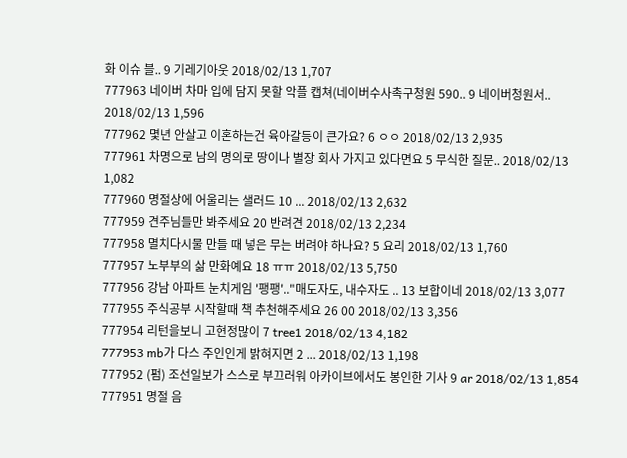화 이슈 블.. 9 기레기아웃 2018/02/13 1,707
777963 네이버 차마 입에 담지 못할 악플 캡쳐(네이버수사촉구청원 590.. 9 네이버청원서.. 2018/02/13 1,596
777962 몇년 안살고 이혼하는건 육아갈등이 큰가요? 6 ㅇㅇ 2018/02/13 2,935
777961 차명으로 남의 명의로 땅이나 별장 회사 가지고 있다면요 5 무식한 질문.. 2018/02/13 1,082
777960 명절상에 어울리는 샐러드 10 ... 2018/02/13 2,632
777959 견주님들만 봐주세요 20 반려견 2018/02/13 2,234
777958 멸치다시물 만들 때 넣은 무는 버려야 하나요? 5 요리 2018/02/13 1,760
777957 노부부의 삶 만화예요 18 ㅠㅠ 2018/02/13 5,750
777956 강남 아파트 눈치게임 '팽팽'.."매도자도, 내수자도 .. 13 보합이네 2018/02/13 3,077
777955 주식공부 시작할때 책 추천해주세요 26 00 2018/02/13 3,356
777954 리턴을보니 고현정많이 7 tree1 2018/02/13 4,182
777953 mb가 다스 주인인게 밝혀지면 2 ... 2018/02/13 1,198
777952 (펌) 조선일보가 스스로 부끄러워 아카이브에서도 봉인한 기사 9 ar 2018/02/13 1,854
777951 명절 음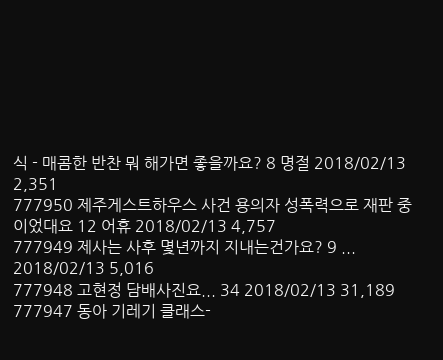식 - 매콤한 반찬 뭐 해가면 좋을까요? 8 명절 2018/02/13 2,351
777950 제주게스트하우스 사건 용의자 성폭력으로 재판 중이었대요 12 어휴 2018/02/13 4,757
777949 제사는 사후 몇년까지 지내는건가요? 9 ... 2018/02/13 5,016
777948 고현정 담배사진요... 34 2018/02/13 31,189
777947 동아 기레기 클래스-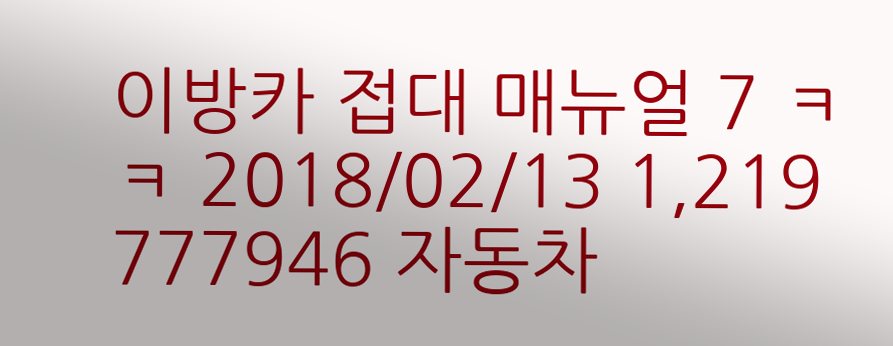이방카 접대 매뉴얼 7 ㅋㅋ 2018/02/13 1,219
777946 자동차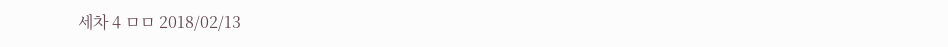세차 4 ㅁㅁ 2018/02/13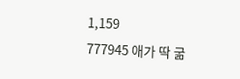1,159
777945 애가 딱 굶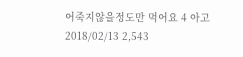어죽지않을정도만 먹어요 4 아고 2018/02/13 2,543